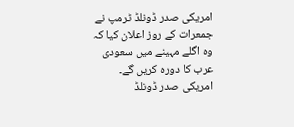امریکی صدر ڈونلڈ ٹرمپ نے جمعرات کے روز اعلان کیا کہ وہ اگلے مہینے میں سعودی عرب کا دورہ کریں گے۔
امریکی صدر ڈونلڈ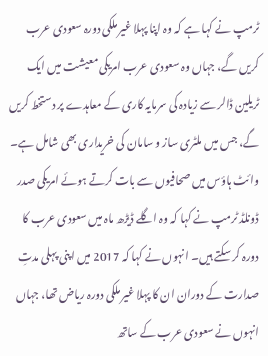ٹرمپ نے کہا ہے کہ وہ اپنا پہلا غیر ملکی دورہ سعودی عرب کریں گے، جہاں وہ سعودی عرب امریکی معیشت میں ایک ٹریلین ڈالر سے زیادہ کی سرمایہ کاری کے معاہدے پر دستخط کریں گے، جس میں ملٹری ساز و سامان کی خریداری بھی شامل ہے۔
وائٹ ہاؤس میں صحافیوں سے بات کرتے ہوئے امریکی صدر ڈونلڈ ٹرمپ نے کہا کہ وہ اگلے ڈیڑھ ماہ میں سعودی عرب کا دورہ کر سکتے ہیں۔ انہوں نے کہا کہ 2017 میں اپنی پہلی مدتِ صدارت کے دوران ان کا پہلا غیر ملکی دورہ ریاض تھا، جہاں انہوں نے سعودی عرب کے ساتھ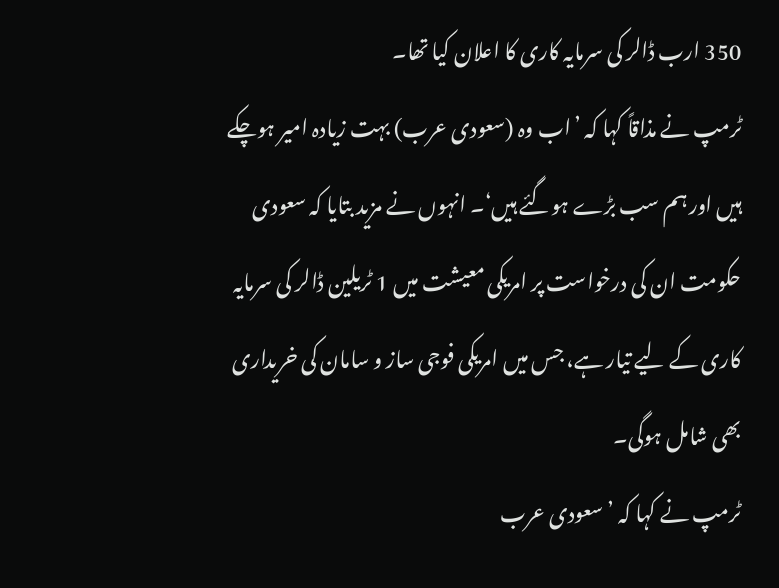350 ارب ڈالر کی سرمایہ کاری کا اعلان کیا تھا۔
ٹرمپ نے مذاقاً کہا کہ ’اب وہ (سعودی عرب) بہت زیادہ امیر ہوچکے ہیں اور ہم سب بڑے ہوگئے ہیں‘۔ انہوں نے مزید بتایا کہ سعودی حکومت ان کی درخواست پر امریکی معیشت میں 1 ٹریلین ڈالر کی سرمایہ کاری کے لیے تیار ہے، جس میں امریکی فوجی ساز و سامان کی خریداری بھی شامل ہوگی۔
ٹرمپ نے کہا کہ ’سعودی عرب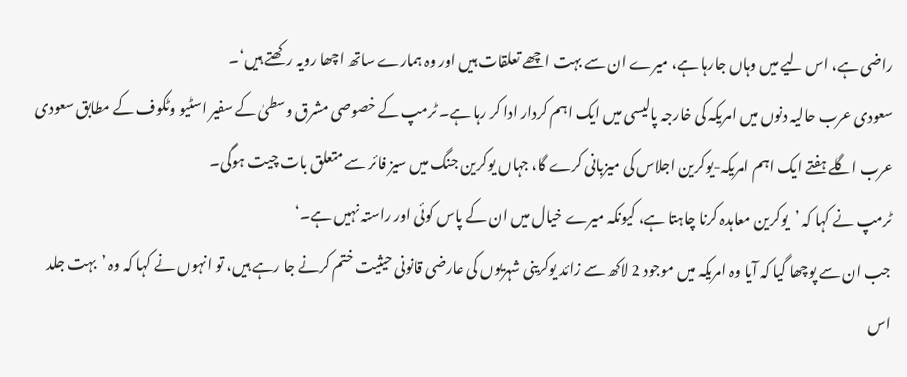راضی ہے، اس لیے میں وہاں جارہا ہے، میرے ان سے بہت اچھے تعلقات ہیں اور وہ ہمارے ساتھ اچھا رویہ رکھتے ہیں‘۔
سعودی عرب حالیہ دنوں میں امریکہ کی خارجہ پالیسی میں ایک اہم کردار ادا کر رہا ہے۔ ٹرمپ کے خصوصی مشرق وسطیٰ کے سفیر اسٹیو وٹکوف کے مطابق سعودی عرب اگلے ہفتے ایک اہم امریکہ-یوکرین اجلاس کی میزبانی کرے گا، جہاں یوکرین جنگ میں سیز فائر سے متعلق بات چیت ہوگی۔
ٹرمپ نے کہا کہ ’یوکرین معاہدہ کرنا چاہتا ہے، کیونکہ میرے خیال میں ان کے پاس کوئی اور راستہ نہیں ہے۔‘
جب ان سے پوچھا گیا کہ آیا وہ امریکہ میں موجود 2 لاکھ سے زائد یوکرینی شہریوں کی عارضی قانونی حیثیت ختم کرنے جا رہے ہیں، تو انہوں نے کہا کہ وہ ’بہت جلد اس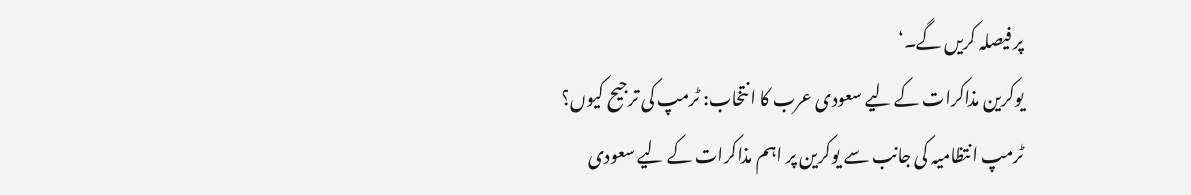پر فیصلہ کریں گے۔‘
یوکرین مذاکرات کے لیے سعودی عرب کا انتخاب: ٹرمپ کی ترجیح کیوں؟
ٹرمپ انتظامیہ کی جانب سے یوکرین پر اہم مذاکرات کے لیے سعودی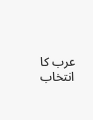عرب کا انتخاب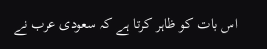اس بات کو ظاہر کرتا ہے کہ سعودی عرب نے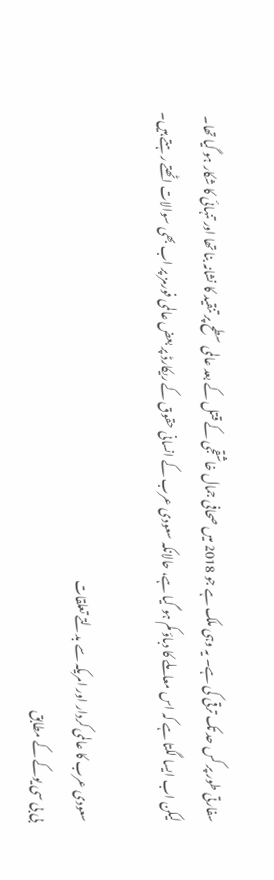سفارتی طور پر کس حد تک ترقی کی ہے۔ یہ وہی ملک ہے جو 2018 میں صحافی جمال خاشقجی کے قتل کے بعد عالمی سطح پر تنقید کا نشانہ بنا تھا اور تنہائی کا شکار ہو گیا تھا۔
لیکن اب ایسا لگتا ہے کہ اس معاملے کا دباؤ کم ہو گیا ہے، حالانکہ سعودی عرب کے انسانی حقوق کے ریکارڈ پر بعض عالمی فورمز پر اب بھی سوالات اٹھتے رہتے ہیں۔

سعودی عرب کا عالمی کردار اور امریکہ سے بدلتے تعلقات
بی بی سی یوکے کے مطابق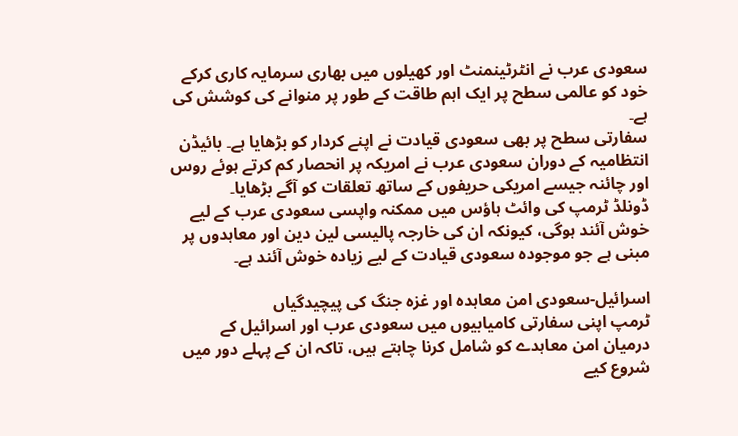سعودی عرب نے انٹرٹینمنٹ اور کھیلوں میں بھاری سرمایہ کاری کرکے خود کو عالمی سطح پر ایک اہم طاقت کے طور پر منوانے کی کوشش کی ہے۔
سفارتی سطح پر بھی سعودی قیادت نے اپنے کردار کو بڑھایا ہے۔ بائیڈن انتظامیہ کے دوران سعودی عرب نے امریکہ پر انحصار کم کرتے ہوئے روس اور چائنہ جیسے امریکی حریفوں کے ساتھ تعلقات کو آگے بڑھایا۔
ڈونلڈ ٹرمپ کی وائٹ ہاؤس میں ممکنہ واپسی سعودی عرب کے لیے خوش آئند ہوگی، کیونکہ ان کی خارجہ پالیسی لین دین اور معاہدوں پر مبنی ہے جو موجودہ سعودی قیادت کے لیے زیادہ خوش آئند ہے۔

اسرائیل-سعودی امن معاہدہ اور غزہ جنگ کی پیچیدگیاں
ٹرمپ اپنی سفارتی کامیابیوں میں سعودی عرب اور اسرائیل کے درمیان امن معاہدے کو شامل کرنا چاہتے ہیں، تاکہ ان کے پہلے دور میں شروع کیے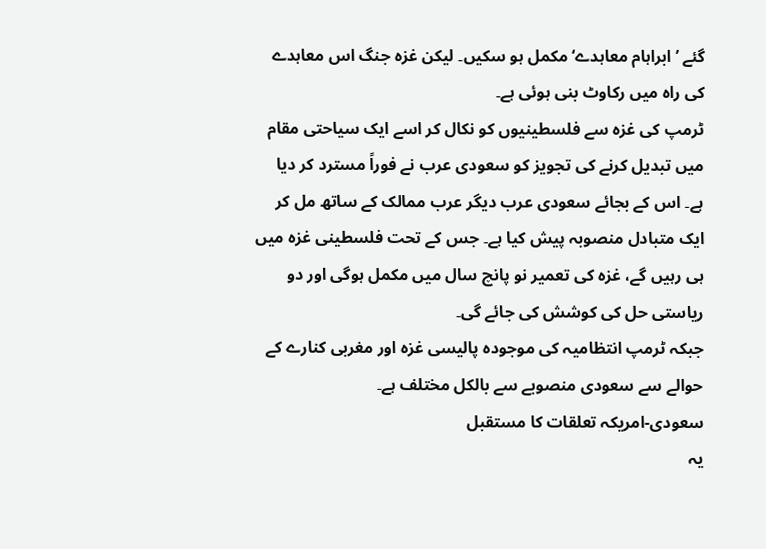گئے ’ابراہام معاہدے‘ مکمل ہو سکیں۔ لیکن غزہ جنگ اس معاہدے کی راہ میں رکاوٹ بنی ہوئی ہے۔
ٹرمپ کی غزہ سے فلسطینیوں کو نکال کر اسے ایک سیاحتی مقام میں تبدیل کرنے کی تجویز کو سعودی عرب نے فوراً مسترد کر دیا ہے۔ اس کے بجائے سعودی عرب دیگر عرب ممالک کے ساتھ مل کر ایک متبادل منصوبہ پیش کیا ہے۔ جس کے تحت فلسطینی غزہ میں ہی رہیں گے، غزہ کی تعمیر نو پانچ سال میں مکمل ہوگی اور دو ریاستی حل کی کوشش کی جائے گی۔
جبکہ ٹرمپ انتظامیہ کی موجودہ پالیسی غزہ اور مغربی کنارے کے حوالے سے سعودی منصوبے سے بالکل مختلف ہے۔
سعودی-امریکہ تعلقات کا مستقبل
یہ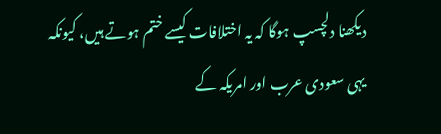دیکھنا دلچسپ ہوگا کہ یہ اختلافات کیسے ختم ہوتے ہیں، کیونکہ یہی سعودی عرب اور امریکہ کے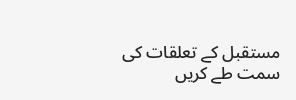مستقبل کے تعلقات کی سمت طے کریں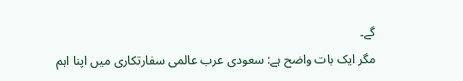گے۔
مگر ایک بات واضح ہے: سعودی عرب عالمی سفارتکاری میں اپنا اہم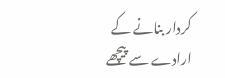کردار بنانے کے ارادے سے پیچھے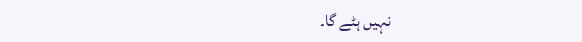نہیں ہٹے گا۔